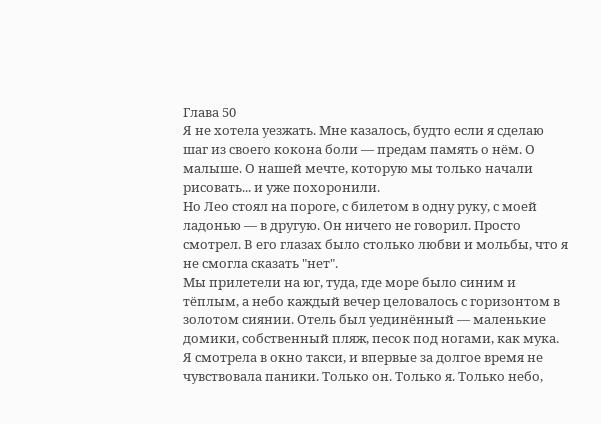Глава 50
Я не хотела уезжать. Мне казалось, будто если я сделаю шаг из своего кокона боли — предам память о нём. О малыше. О нашей мечте, которую мы только начали рисовать... и уже похоронили.
Но Лео стоял на пороге, с билетом в одну руку, с моей ладонью — в другую. Он ничего не говорил. Просто смотрел. В его глазах было столько любви и мольбы, что я не смогла сказать "нет".
Мы прилетели на юг, туда, где море было синим и тёплым, а небо каждый вечер целовалось с горизонтом в золотом сиянии. Отель был уединённый — маленькие домики, собственный пляж, песок под ногами, как мука.
Я смотрела в окно такси, и впервые за долгое время не чувствовала паники. Только он. Только я. Только небо,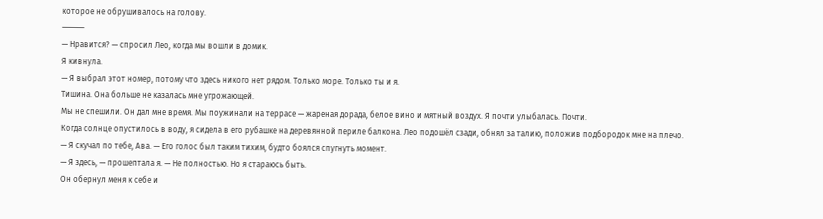которое не обрушивалось на голову.
⸻
— Нравится? — спросил Лео, когда мы вошли в домик.
Я кивнула.
— Я выбрал этот номер, потому что здесь никого нет рядом. Только море. Только ты и я.
Тишина. Она больше не казалась мне угрожающей.
Мы не спешили. Он дал мне время. Мы поужинали на террасе — жареная дорада, белое вино и мятный воздух. Я почти улыбалась. Почти.
Когда солнце опустилось в воду, я сидела в его рубашке на деревянной периле балкона. Лео подошёл сзади, обнял за талию, положив подбородок мне на плечо.
— Я скучал по тебе, Ава. — Его голос был таким тихим, будто боялся спугнуть момент.
— Я здесь, — прошептала я. — Не полностью. Но я стараюсь быть.
Он обернул меня к себе и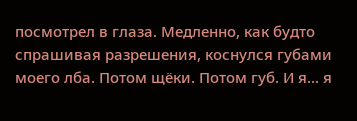посмотрел в глаза. Медленно, как будто спрашивая разрешения, коснулся губами моего лба. Потом щёки. Потом губ. И я... я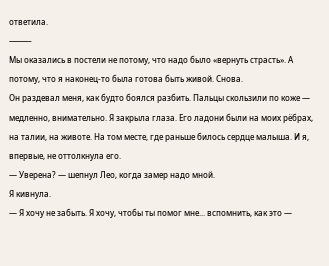ответила.
⸻
Мы оказались в постели не потому, что надо было «вернуть страсть». А потому, что я наконец-то была готова быть живой. Снова.
Он раздевал меня, как будто боялся разбить. Пальцы скользили по коже — медленно, внимательно. Я закрыла глаза. Его ладони были на моих рёбрах, на талии, на животе. На том месте, где раньше билось сердце малыша. И я, впервые, не оттолкнула его.
— Уверена? — шепнул Лео, когда замер надо мной.
Я кивнула.
— Я хочу не забыть. Я хочу, чтобы ты помог мне... вспомнить, как это —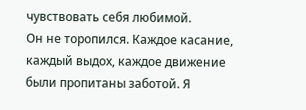чувствовать себя любимой.
Он не торопился. Каждое касание, каждый выдох, каждое движение были пропитаны заботой. Я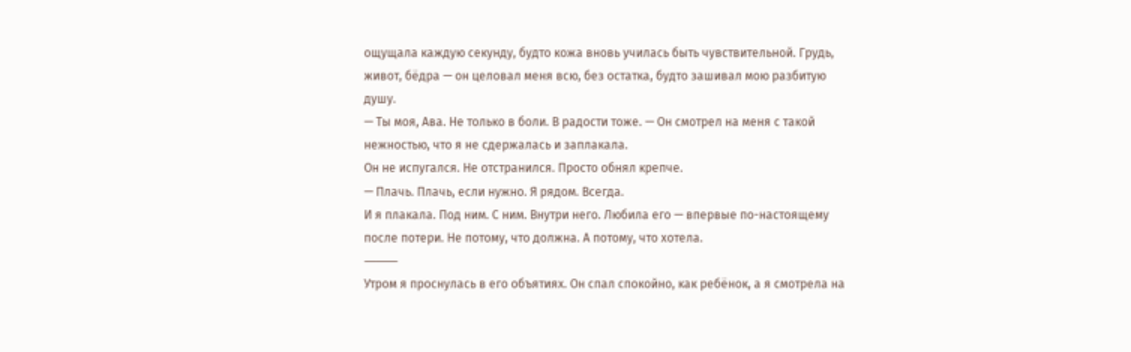ощущала каждую секунду, будто кожа вновь училась быть чувствительной. Грудь, живот, бёдра — он целовал меня всю, без остатка, будто зашивал мою разбитую душу.
— Ты моя, Ава. Не только в боли. В радости тоже. — Он смотрел на меня с такой нежностью, что я не сдержалась и заплакала.
Он не испугался. Не отстранился. Просто обнял крепче.
— Плачь. Плачь, если нужно. Я рядом. Всегда.
И я плакала. Под ним. С ним. Внутри него. Любила его — впервые по-настоящему после потери. Не потому, что должна. А потому, что хотела.
⸻
Утром я проснулась в его объятиях. Он спал спокойно, как ребёнок, а я смотрела на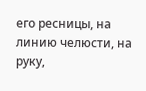его ресницы, на линию челюсти, на руку,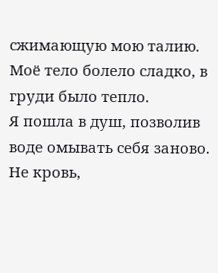сжимающую мою талию. Моё тело болело сладко, в груди было тепло.
Я пошла в душ, позволив воде омывать себя заново. Не кровь,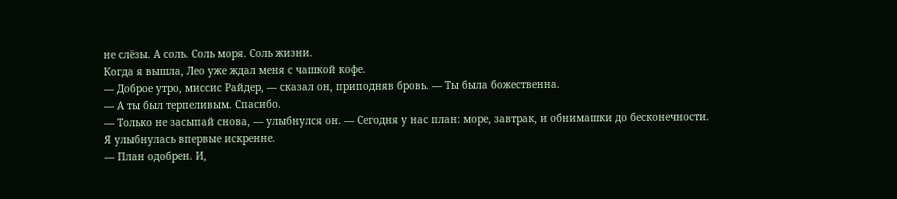не слёзы. А соль. Соль моря. Соль жизни.
Когда я вышла, Лео уже ждал меня с чашкой кофе.
— Доброе утро, миссис Райдер, — сказал он, приподняв бровь. — Ты была божественна.
— А ты был терпеливым. Спасибо.
— Только не засыпай снова, — улыбнулся он. — Сегодня у нас план: море, завтрак, и обнимашки до бесконечности.
Я улыбнулась впервые искренне.
— План одобрен. И,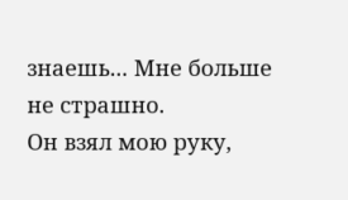знаешь... Мне больше не страшно.
Он взял мою руку,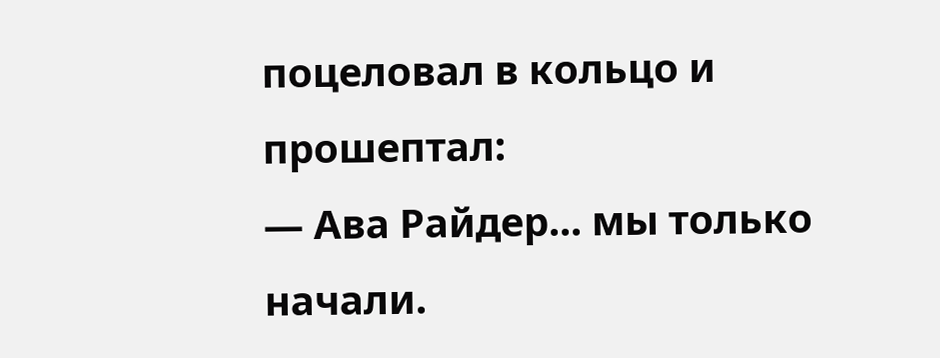поцеловал в кольцо и прошептал:
— Ава Райдер... мы только начали.